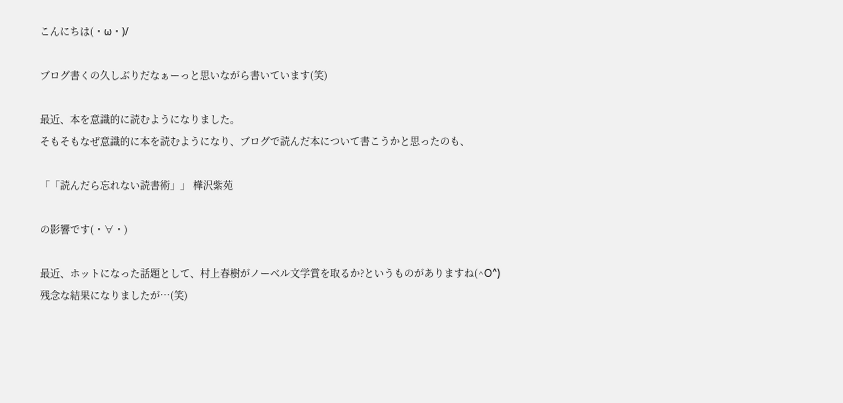こんにちは(・ω・)/

ブログ書くの久しぶりだなぁーっと思いながら書いています(笑)

最近、本を意識的に読むようになりました。
そもそもなぜ意識的に本を読むようになり、ブログで読んだ本について書こうかと思ったのも、

「「読んだら忘れない読書術」」 樺沢紫苑

の影響です(・∀・)

最近、ホットになった話題として、村上春樹がノーベル文学賞を取るか?というものがありますね(^O^)
残念な結果になりましたが…(笑)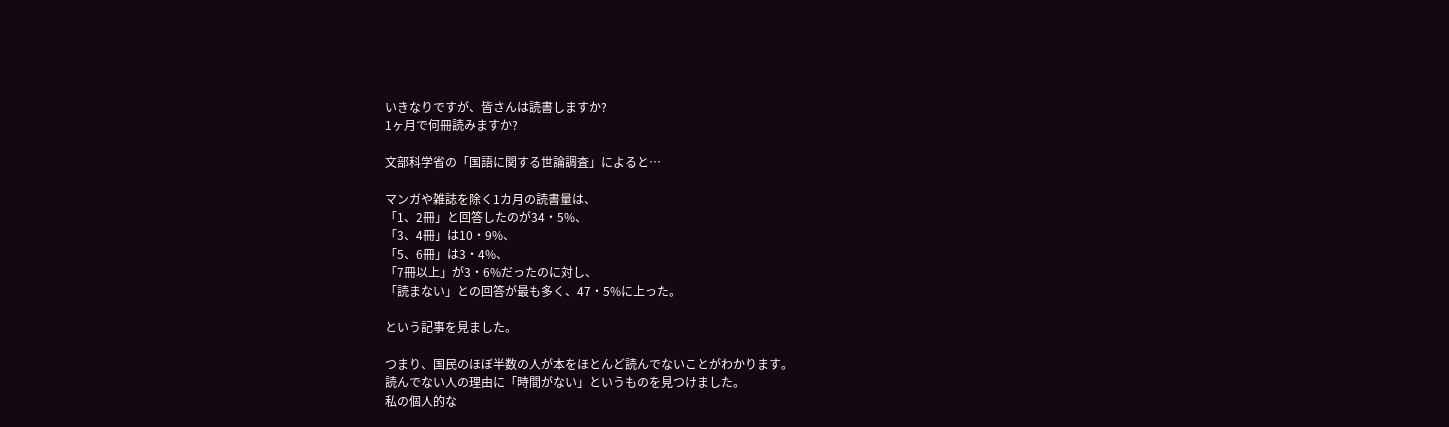いきなりですが、皆さんは読書しますか?
1ヶ月で何冊読みますか?

文部科学省の「国語に関する世論調査」によると…

マンガや雑誌を除く1カ月の読書量は、
「1、2冊」と回答したのが34・5%、
「3、4冊」は10・9%、
「5、6冊」は3・4%、
「7冊以上」が3・6%だったのに対し、
「読まない」との回答が最も多く、47・5%に上った。

という記事を見ました。

つまり、国民のほぼ半数の人が本をほとんど読んでないことがわかります。
読んでない人の理由に「時間がない」というものを見つけました。
私の個人的な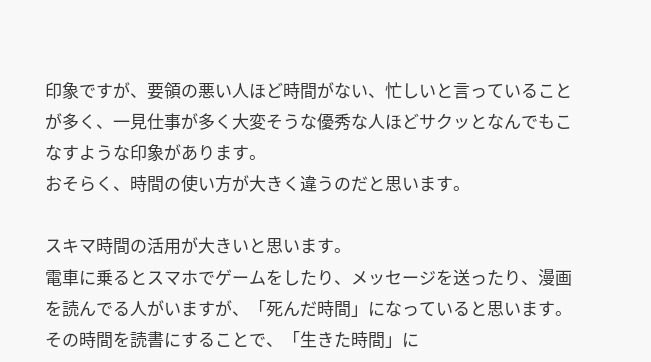印象ですが、要領の悪い人ほど時間がない、忙しいと言っていることが多く、一見仕事が多く大変そうな優秀な人ほどサクッとなんでもこなすような印象があります。
おそらく、時間の使い方が大きく違うのだと思います。

スキマ時間の活用が大きいと思います。
電車に乗るとスマホでゲームをしたり、メッセージを送ったり、漫画を読んでる人がいますが、「死んだ時間」になっていると思います。
その時間を読書にすることで、「生きた時間」に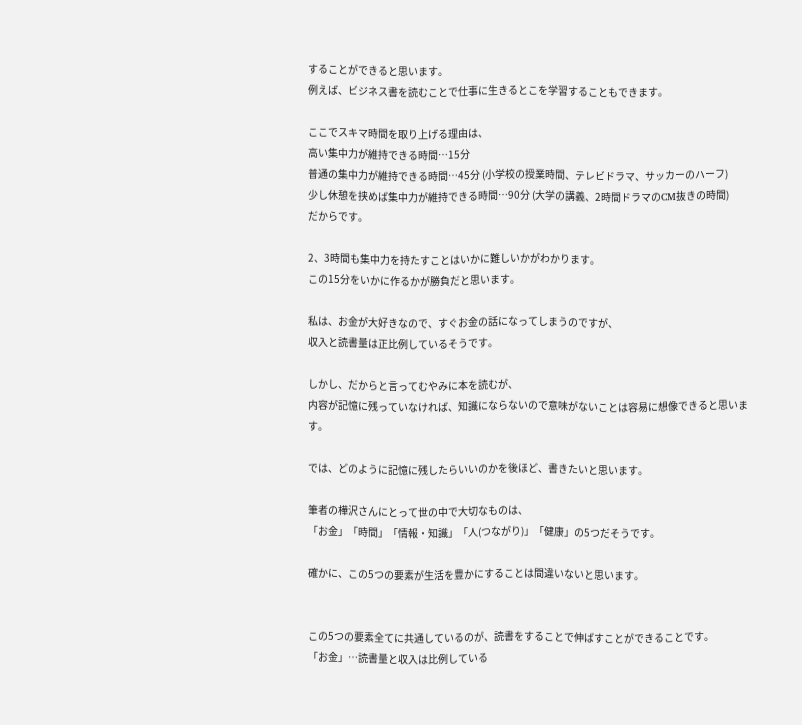することができると思います。
例えば、ビジネス書を読むことで仕事に生きるとこを学習することもできます。

ここでスキマ時間を取り上げる理由は、
高い集中力が維持できる時間…15分
普通の集中力が維持できる時間…45分 (小学校の授業時間、テレビドラマ、サッカーのハーフ)
少し休憩を挟めば集中力が維持できる時間…90分 (大学の講義、2時間ドラマのCM抜きの時間)
だからです。

2、3時間も集中力を持たすことはいかに難しいかがわかります。
この15分をいかに作るかが勝負だと思います。

私は、お金が大好きなので、すぐお金の話になってしまうのですが、
収入と読書量は正比例しているそうです。

しかし、だからと言ってむやみに本を読むが、
内容が記憶に残っていなければ、知識にならないので意味がないことは容易に想像できると思います。

では、どのように記憶に残したらいいのかを後ほど、書きたいと思います。

筆者の樺沢さんにとって世の中で大切なものは、
「お金」「時間」「情報・知識」「人(つながり)」「健康」の5つだそうです。

確かに、この5つの要素が生活を豊かにすることは間違いないと思います。


この5つの要素全てに共通しているのが、読書をすることで伸ばすことができることです。
「お金」…読書量と収入は比例している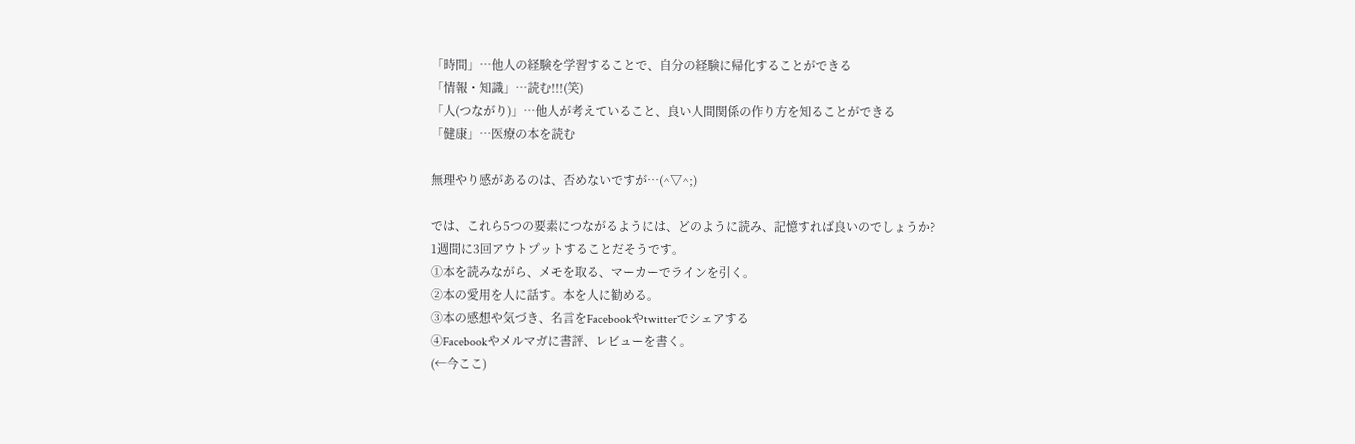「時間」…他人の経験を学習することで、自分の経験に帰化することができる
「情報・知識」…読む!!!(笑)
「人(つながり)」…他人が考えていること、良い人間関係の作り方を知ることができる
「健康」…医療の本を読む

無理やり感があるのは、否めないですが…(^▽^;)

では、これら5つの要素につながるようには、どのように読み、記憶すれば良いのでしょうか?
1週間に3回アウトプットすることだそうです。
①本を読みながら、メモを取る、マーカーでラインを引く。
②本の愛用を人に話す。本を人に勧める。
③本の感想や気づき、名言をFacebookやtwitterでシェアする
④Facebookやメルマガに書評、レビューを書く。
(←今ここ)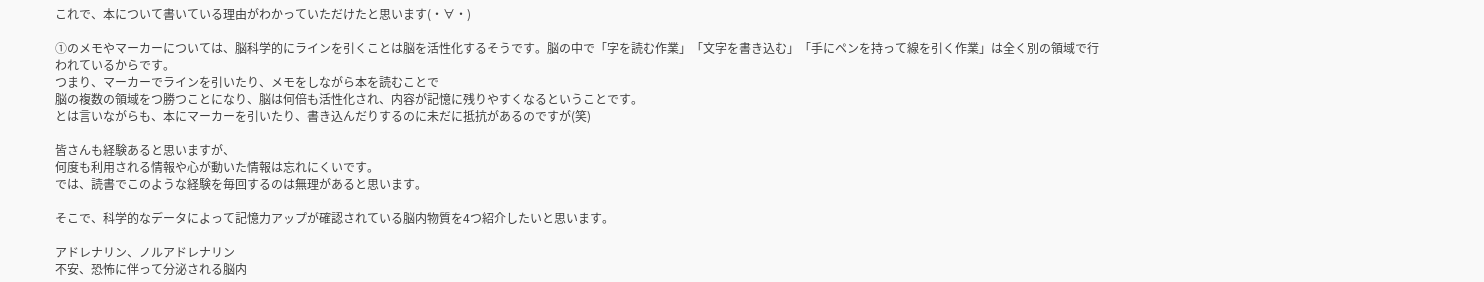これで、本について書いている理由がわかっていただけたと思います(・∀・)

①のメモやマーカーについては、脳科学的にラインを引くことは脳を活性化するそうです。脳の中で「字を読む作業」「文字を書き込む」「手にペンを持って線を引く作業」は全く別の領域で行われているからです。
つまり、マーカーでラインを引いたり、メモをしながら本を読むことで
脳の複数の領域をつ勝つことになり、脳は何倍も活性化され、内容が記憶に残りやすくなるということです。
とは言いながらも、本にマーカーを引いたり、書き込んだりするのに未だに抵抗があるのですが(笑)

皆さんも経験あると思いますが、
何度も利用される情報や心が動いた情報は忘れにくいです。
では、読書でこのような経験を毎回するのは無理があると思います。

そこで、科学的なデータによって記憶力アップが確認されている脳内物質を4つ紹介したいと思います。

アドレナリン、ノルアドレナリン
不安、恐怖に伴って分泌される脳内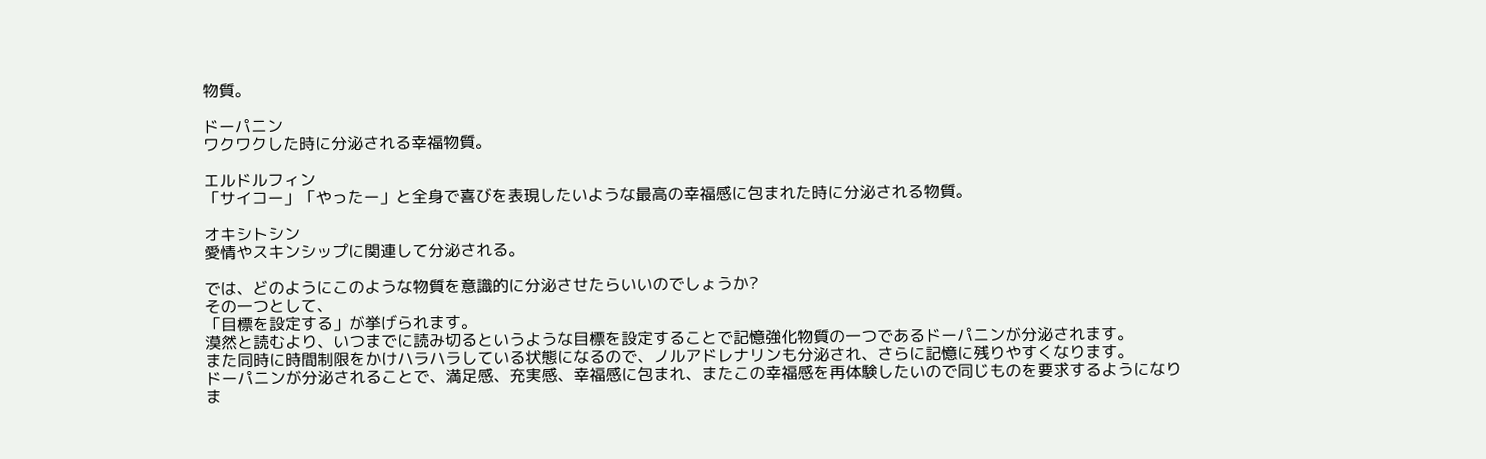物質。

ドーパニン
ワクワクした時に分泌される幸福物質。

エルドルフィン
「サイコー」「やったー」と全身で喜びを表現したいような最高の幸福感に包まれた時に分泌される物質。

オキシトシン
愛情やスキンシップに関連して分泌される。

では、どのようにこのような物質を意識的に分泌させたらいいのでしょうか?
その一つとして、
「目標を設定する」が挙げられます。
漠然と読むより、いつまでに読み切るというような目標を設定することで記憶強化物質の一つであるドーパニンが分泌されます。
また同時に時間制限をかけハラハラしている状態になるので、ノルアドレナリンも分泌され、さらに記憶に残りやすくなります。
ドーパニンが分泌されることで、満足感、充実感、幸福感に包まれ、またこの幸福感を再体験したいので同じものを要求するようになりま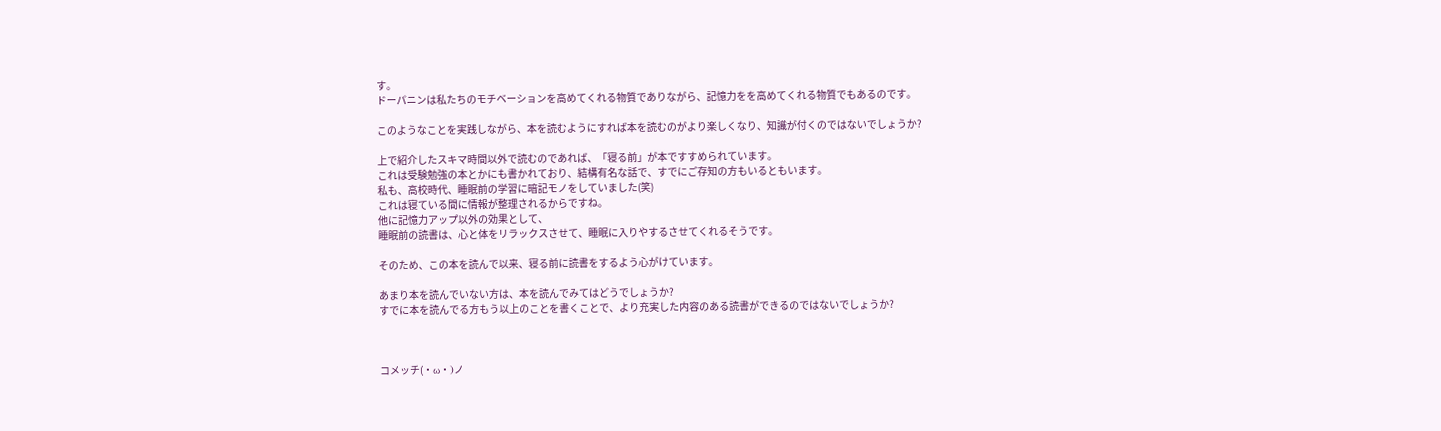す。
ドーパニンは私たちのモチベーションを高めてくれる物質でありながら、記憶力をを高めてくれる物質でもあるのです。

このようなことを実践しながら、本を読むようにすれば本を読むのがより楽しくなり、知識が付くのではないでしょうか?

上で紹介したスキマ時間以外で読むのであれば、「寝る前」が本ですすめられています。
これは受験勉強の本とかにも書かれており、結構有名な話で、すでにご存知の方もいるともいます。
私も、高校時代、睡眠前の学習に暗記モノをしていました(笑)
これは寝ている間に情報が整理されるからですね。
他に記憶力アップ以外の効果として、
睡眠前の読書は、心と体をリラックスさせて、睡眠に入りやするさせてくれるそうです。

そのため、この本を読んで以来、寝る前に読書をするよう心がけています。

あまり本を読んでいない方は、本を読んでみてはどうでしょうか?
すでに本を読んでる方もう以上のことを書くことで、より充実した内容のある読書ができるのではないでしょうか?



コメッチ(・ω・)ノ